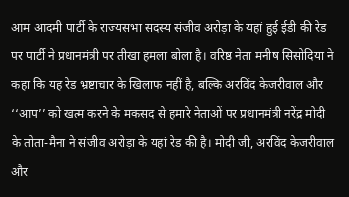आम आदमी पार्टी के राज्यसभा सदस्य संजीव अरोड़ा के यहां हुई ईडी की रेड पर पार्टी ने प्रधानमंत्री पर तीखा हमला बोला है। वरिष्ठ नेता मनीष सिसोदिया ने कहा कि यह रेड भ्रष्टाचार के खिलाफ नहीं है, बल्कि अरविंद केजरीवाल और ‘‘आप’’ को खत्म करने के मकसद से हमारे नेताओं पर प्रधानमंत्री नरेंद्र मोदी के तोता-मैना ने संजीव अरोड़ा के यहां रेड की है। मोदी जी, अरविंद केजरीवाल और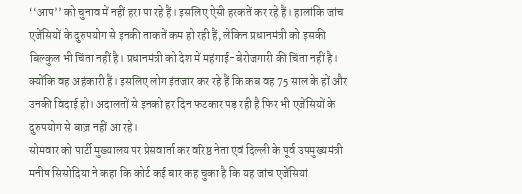‘‘आप’’ को चुनाव में नहीं हरा पा रहे हैं। इसलिए ऐसी हरकतें कर रहे हैं। हालांकि जांच एजेंसियों के दुरुपयोग से इनकी ताकतें कम हो रही हैं, लेकिन प्रधानमंत्री को इसकी बिल्कुल भी चिंता नहीं है। प्रधानमंत्री को देश में महंगाई-बेरोजगारी की चिंता नहीं है। क्योंकि वह अहंकारी हैं। इसलिए लोग इंतजार कर रहे हैं कि कब वह 75 साल के हों और उनकी विदाई हो। अदालतों से इनको हर दिन फटकार पड़ रही है फिर भी एजेंसियों के दुरुपयोग से बाज़ नहीं आ रहे।
सोमवार को पार्टी मुख्यालय पर प्रेसवार्ता कर वरिष्ठ नेता एवं दिल्ली के पूर्व उपमुख्यमंत्री मनीष सिसोदिया ने कहा कि कोर्ट कई बार कह चुका है कि यह जांच एजेंसियां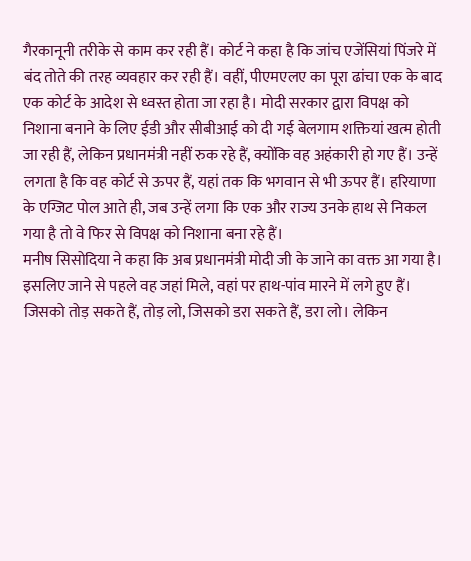गैरकानूनी तरीके से काम कर रही हैं। कोर्ट ने कहा है कि जांच एजेंसियां पिंजरे में बंद तोते की तरह व्यवहार कर रही हैं। वहीं, पीएमएलए का पूरा ढांचा एक के बाद एक कोर्ट के आदेश से ध्वस्त होता जा रहा है। मोदी सरकार द्वारा विपक्ष को निशाना बनाने के लिए ईडी और सीबीआई को दी गई बेलगाम शक्तियां खत्म होती जा रही हैं, लेकिन प्रधानमंत्री नहीं रुक रहे हैं, क्योंकि वह अहंकारी हो गए हैं। उन्हें लगता है कि वह कोर्ट से ऊपर हैं, यहां तक कि भगवान से भी ऊपर हैं। हरियाणा के एग्जिट पोल आते ही, जब उन्हें लगा कि एक और राज्य उनके हाथ से निकल गया है तो वे फिर से विपक्ष को निशाना बना रहे हैं।
मनीष सिसोदिया ने कहा कि अब प्रधानमंत्री मोदी जी के जाने का वक्त आ गया है। इसलिए जाने से पहले वह जहां मिले, वहां पर हाथ-पांव मारने में लगे हुए हैं। जिसको तोड़ सकते हैं, तोड़ लो, जिसको डरा सकते हैं, डरा लो। लेकिन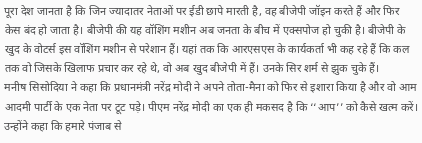पूरा देश जानता है कि जिन ज्यादातर नेताओं पर ईडी छापे मारती है, वह बीजेपी जॉइन करते हैं और फिर केस बंद हो जाता है। बीजेपी की यह वॉशिंग मशीन अब जनता के बीच में एक्सपोज हो चुकी है। बीजेपी के खुद के वोटर्स इस वॉशिंग मशीन से परेशान हैं। यहां तक कि आरएसएस के कार्यकर्ता भी कह रहे हैं कि कल तक वो जिसके खिलाफ प्रचार कर रहे थे, वो अब खुद बीजेपी में हैं। उनके सिर शर्म से झुक चुके हैं।
मनीष सिसोदिया ने कहा कि प्रधानमंत्री नरेंद्र मोदी ने अपने तोता-मैना को फिर से इशारा किया है और वो आम आदमी पार्टी के एक नेता पर टूट पड़े। पीएम नरेंद्र मोदी का एक ही मकसद है कि ‘‘आप’’ को कैसे खत्म करें। उन्होंने कहा कि हमारे पंजाब से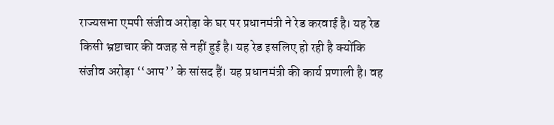राज्यसभा एमपी संजीव अरोड़ा के घर पर प्रधानमंत्री ने रेड करवाई है। यह रेड किसी भ्रष्टाचार की वजह से नहीं हुई है। यह रेड इसलिए हो रही है क्योंकि संजीव अरोड़ा ‘‘आप’’ के सांसद हैं। यह प्रधानमंत्री की कार्य प्रणाली है। वह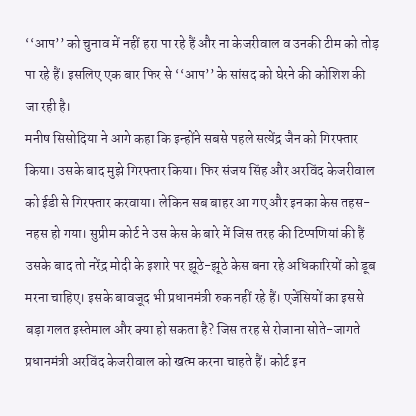‘‘आप’’ को चुनाव में नहीं हरा पा रहे हैं और ना केजरीवाल व उनकी टीम को तोड़ पा रहे हैं। इसलिए एक बार फिर से ‘‘आप’’ के सांसद को घेरने की कोशिश की जा रही है।
मनीष सिसोदिया ने आगे कहा कि इन्होंने सबसे पहले सत्येंद्र जैन को गिरफ्तार किया। उसके बाद मुझे गिरफ्तार किया। फिर संजय सिंह और अरविंद केजरीवाल को ईडी से गिरफ्तार करवाया। लेकिन सब बाहर आ गए और इनका केस तहस-नहस हो गया। सुप्रीम कोर्ट ने उस केस के बारे में जिस तरह की टिप्पणियां की हैं उसके बाद तो नरेंद्र मोदी के इशारे पर झूठे-झूठे केस बना रहे अधिकारियों को डूब मरना चाहिए। इसके बावजूद भी प्रधानमंत्री रुक नहीं रहे हैं। एजेंसियों का इससे बड़ा गलत इस्तेमाल और क्या हो सकता है? जिस तरह से रोजाना सोते-जागते प्रधानमंत्री अरविंद केजरीवाल को खत्म करना चाहते हैं। कोर्ट इन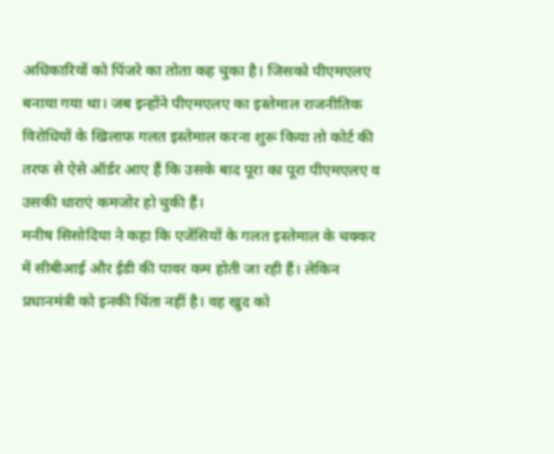अधिकारियों को पिंजरे का तोता कह चुका है। जिसको पीएमएलए बनाया गया था। जब इन्होंने पीएमएलए का इस्तेमाल राजनीतिक विरोधियों के खिलाफ गलत इस्तेमाल करना शुरू किया तो कोर्ट की तरफ से ऐसे ऑर्डर आए हैं कि उसके बाद पूरा का पूरा पीएमएलए व उसकी धाराएं कमजोर हो चुकी हैं।
मनीष सिसोदिया ने कहा कि एजेंसियों के गलत इस्तेमाल के चक्कर में सीबीआई और ईडी की पावर कम होती जा रही हैं। लेकिन प्रधानमंत्री को इनकी चिंता नहीं है। वह खुद को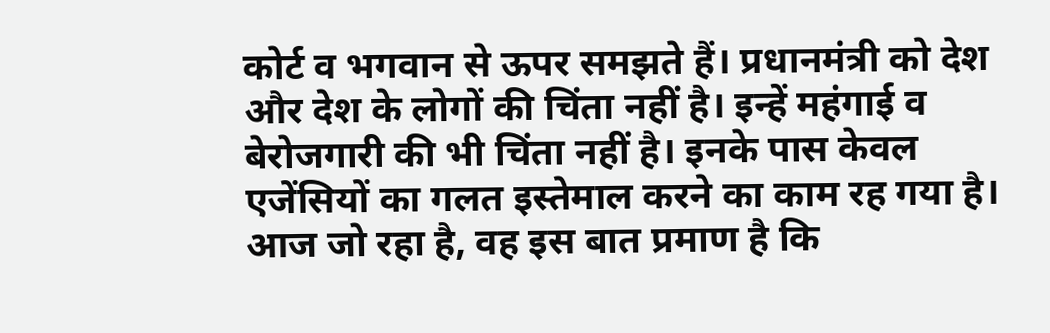कोर्ट व भगवान से ऊपर समझते हैं। प्रधानमंत्री को देश और देश के लोगों की चिंता नहीं है। इन्हें महंगाई व बेरोजगारी की भी चिंता नहीं है। इनके पास केवल एजेंसियों का गलत इस्तेमाल करने का काम रह गया है। आज जो रहा है, वह इस बात प्रमाण है कि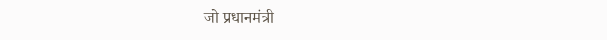जो प्रधानमंत्री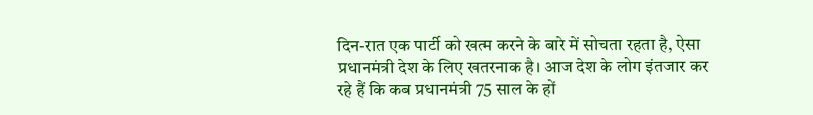दिन-रात एक पार्टी को खत्म करने के बारे में सोचता रहता है, ऐसा प्रधानमंत्री देश के लिए खतरनाक है। आज देश के लोग इंतजार कर रहे हैं कि कब प्रधानमंत्री 75 साल के हों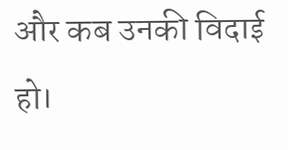और कब उनकी विदाई हो।